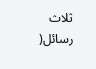ثلاث رسائل(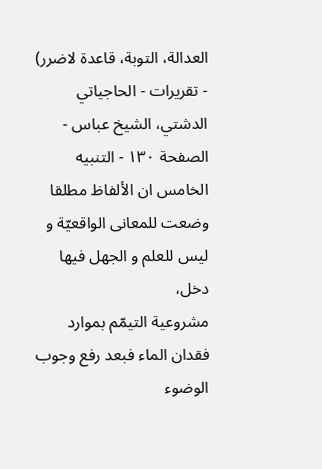العدالة، التوبة، قاعدة لاضرر) - تقريرات - الحاجياتي الدشتي، الشيخ عباس - الصفحة ١٣٠ - التنبيه الخامس ان الألفاظ مطلقا وضعت للمعانى الواقعيّة و ليس للعلم و الجهل فيها دخل،
مشروعية التيمّم بموارد فقدان الماء فبعد رفع وجوب الوضوء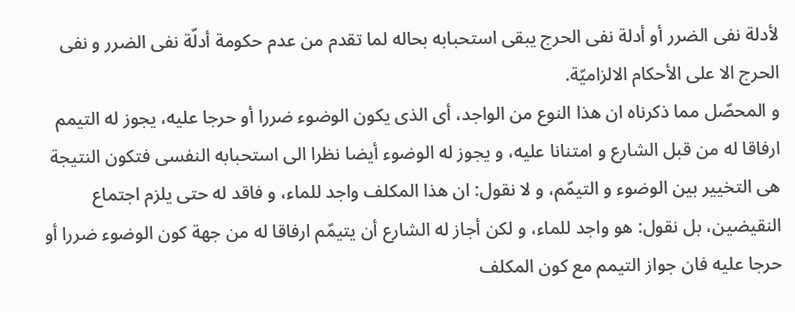لأدلة نفى الضرر أو أدلة نفى الحرج يبقى استحبابه بحاله لما تقدم من عدم حكومة أدلّة نفى الضرر و نفى الحرج الا على الأحكام الالزاميّة.
و المحصّل مما ذكرناه ان هذا النوع من الواجد، أى الذى يكون الوضوء ضررا أو حرجا عليه، يجوز له التيمم ارفاقا له من قبل الشارع و امتنانا عليه، و يجوز له الوضوء أيضا نظرا الى استحبابه النفسى فتكون النتيجة هى التخيير بين الوضوء و التيمّم، و لا نقول: ان هذا المكلف واجد للماء، و فاقد له حتى يلزم اجتماع النقيضين، بل نقول: هو واجد للماء، و لكن أجاز له الشارع أن يتيمّم ارفاقا له من جهة كون الوضوء ضررا أو حرجا عليه فان جواز التيمم مع كون المكلف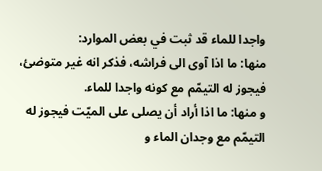واجدا للماء قد ثبت في بعض الموارد:
منها: ما اذا آوى الى فراشه، فذكر انه غير متوضئ، فيجوز له التيمّم مع كونه واجدا للماء.
و منها: ما اذا أراد أن يصلى على الميّت فيجوز له التيمّم مع وجدان الماء و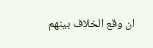ان وقع الخلاف بينهم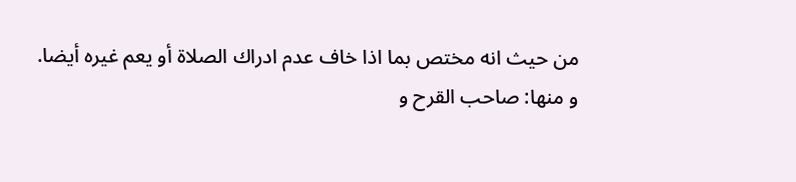من حيث انه مختص بما اذا خاف عدم ادراك الصلاة أو يعم غيره أيضا.
و منها: صاحب القرح و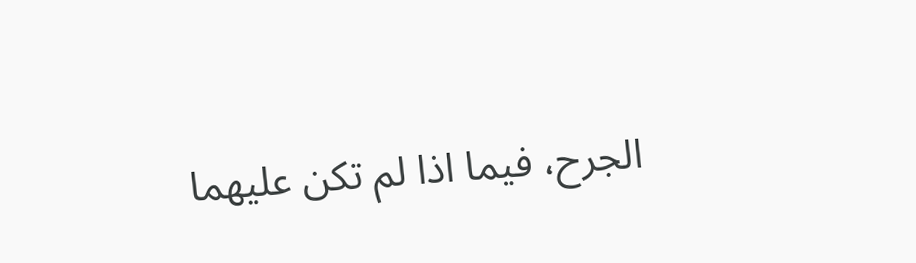الجرح، فيما اذا لم تكن عليهما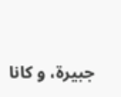جبيرة، و كانا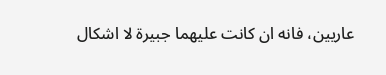عاريين، فانه ان كانت عليهما جبيرة لا اشكال